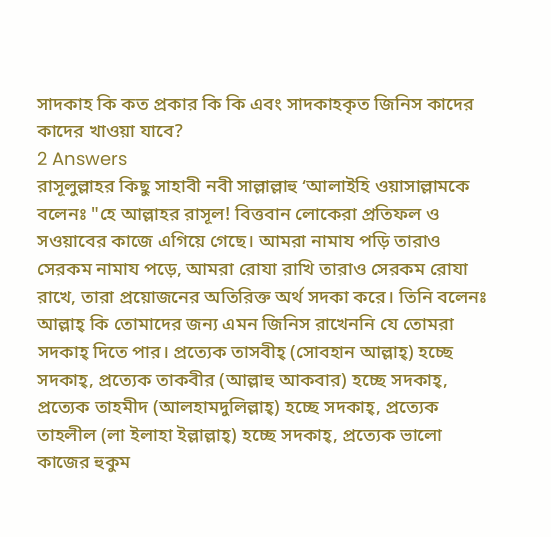সাদকাহ কি কত প্রকার কি কি এবং সাদকাহকৃত জিনিস কাদের কাদের খাওয়া যাবে?
2 Answers
রাসূলুল্লাহর কিছু সাহাবী নবী সাল্লাল্লাহু ‘আলাইহি ওয়াসাল্লামকে বলেনঃ "হে আল্লাহর রাসূল! বিত্তবান লোকেরা প্রতিফল ও সওয়াবের কাজে এগিয়ে গেছে। আমরা নামায পড়ি তারাও সেরকম নামায পড়ে, আমরা রোযা রাখি তারাও সেরকম রোযা রাখে, তারা প্রয়োজনের অতিরিক্ত অর্থ সদকা করে। তিনি বলেনঃ আল্লাহ্ কি তোমাদের জন্য এমন জিনিস রাখেননি যে তোমরা সদকাহ্ দিতে পার। প্রত্যেক তাসবীহ্ (সোবহান আল্লাহ্) হচ্ছে সদকাহ্, প্রত্যেক তাকবীর (আল্লাহু আকবার) হচ্ছে সদকাহ্, প্রত্যেক তাহমীদ (আলহামদুলিল্লাহ্) হচ্ছে সদকাহ্, প্রত্যেক তাহলীল (লা ইলাহা ইল্লাল্লাহ্) হচ্ছে সদকাহ্, প্রত্যেক ভালো কাজের হুকুম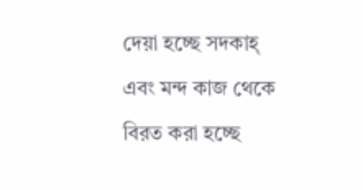দেয়া হচ্ছে সদকাহ্ এবং মন্দ কাজ থেকে বিরত করা হচ্ছে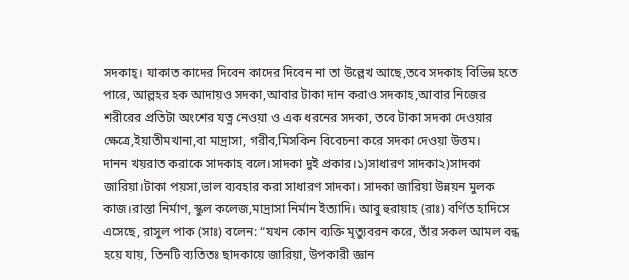সদকাহ্। যাকাত কাদের দিবেন কাদের দিবেন না তা উল্লেখ আছে,তবে সদকাহ বিভিন্ন হতে পারে, আল্লহর হক আদায়ও সদকা,আবার টাকা দান করাও সদকাহ,আবার নিজের শরীরের প্রতিটা অংশের যত্ন নেওয়া ও এক ধরনের সদকা, তবে টাকা সদকা দেওয়ার ক্ষেত্রে,ইয়াতীমখানা,বা মাদ্রাসা, গরীব,মিসকিন বিবেচনা করে সদকা দেওয়া উত্তম।
দানন খয়রাত করাকে সাদকাহ বলে।সাদকা দুই প্রকার।১)সাধারণ সাদকা২)সাদকা জারিয়া।টাকা পয়সা,ভাল ব্যবহার করা সাধারণ সাদকা। সাদকা জারিয়া উন্নয়ন মুলক কাজ।রাস্তা নির্মাণ, স্কুল কলেজ,মাদ্রাসা নির্মান ইত্যাদি। আবু হুরায়াহ (রাঃ) বর্ণিত হাদিসে এসেছে, রাসুল পাক (সাঃ) বলেন: “যখন কোন ব্যক্তি মৃত্যুবরন করে, তাঁর সকল আমল বন্ধ হয়ে যায়, তিনটি ব্যতিতঃ ছাদকায়ে জারিয়া, উপকারী জ্ঞান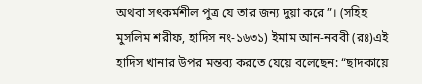অথবা সৎকর্মশীল পুত্র যে তার জন্য দুয়া করে”। (সহিহ মুসলিম শরীফ, হাদিস নং-১৬৩১) ইমাম আন-নববী (রঃ)এই হাদিস খানার উপর মন্তব্য করতে যেয়ে বলেছেন: “ছাদকায়ে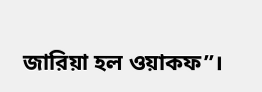জারিয়া হল ওয়াকফ”।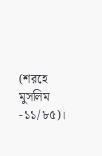(শরহে মুসলিম -১১/৮৫)।